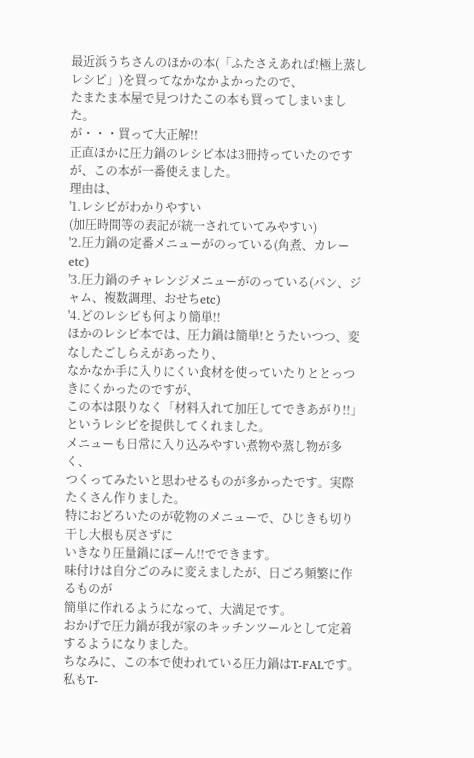最近浜うちさんのほかの本(「ふたさえあれば!極上蒸しレシピ」)を買ってなかなかよかったので、
たまたま本屋で見つけたこの本も買ってしまいました。
が・・・買って大正解!!
正直ほかに圧力鍋のレシピ本は3冊持っていたのですが、この本が一番使えました。
理由は、
'1.レシピがわかりやすい
(加圧時間等の表記が統一されていてみやすい)
'2.圧力鍋の定番メニューがのっている(角煮、カレーetc)
'3.圧力鍋のチャレンジメニューがのっている(パン、ジャム、複数調理、おせちetc)
'4.どのレシピも何より簡単!!
ほかのレシピ本では、圧力鍋は簡単!とうたいつつ、変なしたごしらえがあったり、
なかなか手に入りにくい食材を使っていたりととっつきにくかったのですが、
この本は限りなく「材料入れて加圧してできあがり!!」というレシピを提供してくれました。
メニューも日常に入り込みやすい煮物や蒸し物が多く、
つくってみたいと思わせるものが多かったです。実際たくさん作りました。
特におどろいたのが乾物のメニューで、ひじきも切り干し大根も戻さずに
いきなり圧量鍋にぽーん!!でできます。
味付けは自分ごのみに変えましたが、日ごろ頻繁に作るものが
簡単に作れるようになって、大満足です。
おかげで圧力鍋が我が家のキッチンツールとして定着するようになりました。
ちなみに、この本で使われている圧力鍋はT-FALです。
私もT-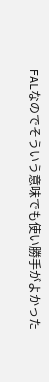FALなのでそういう意味でも使い勝手がよかった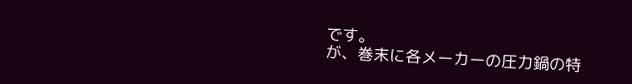です。
が、巻末に各メーカーの圧力鍋の特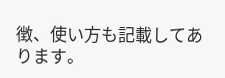徴、使い方も記載してあります。